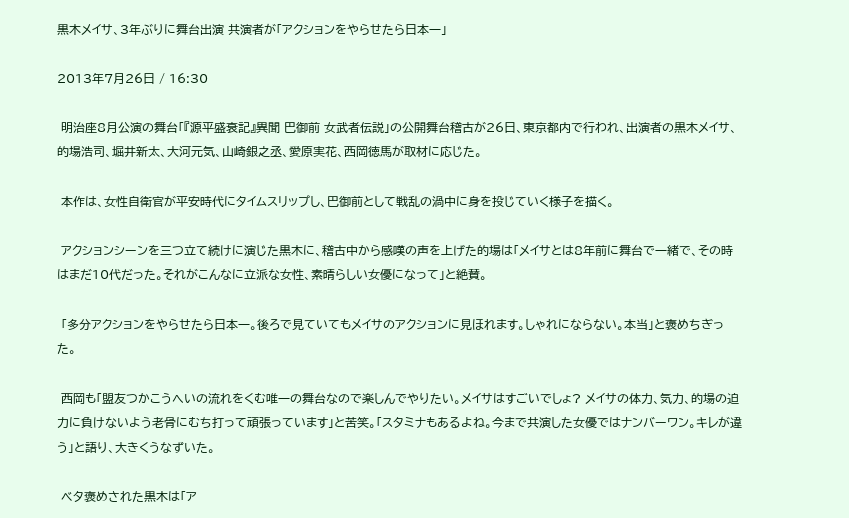黒木メイサ、3年ぶりに舞台出演 共演者が「アクションをやらせたら日本一」

2013年7月26日 / 16:30

 明治座8月公演の舞台「『源平盛衰記』異聞 巴御前 女武者伝説」の公開舞台稽古が26日、東京都内で行われ、出演者の黒木メイサ、的場浩司、堀井新太、大河元気、山崎銀之丞、愛原実花、西岡徳馬が取材に応じた。

 本作は、女性自衛官が平安時代にタイムスリップし、巴御前として戦乱の渦中に身を投じていく様子を描く。

 アクションシーンを三つ立て続けに演じた黒木に、稽古中から感嘆の声を上げた的場は「メイサとは8年前に舞台で一緒で、その時はまだ10代だった。それがこんなに立派な女性、素晴らしい女優になって」と絶賛。

 「多分アクションをやらせたら日本一。後ろで見ていてもメイサのアクションに見ほれます。しゃれにならない。本当」と褒めちぎった。

 西岡も「盟友つかこうへいの流れをくむ唯一の舞台なので楽しんでやりたい。メイサはすごいでしょ? メイサの体力、気力、的場の迫力に負けないよう老骨にむち打って頑張っています」と苦笑。「スタミナもあるよね。今まで共演した女優ではナンバーワン。キレが違う」と語り、大きくうなずいた。

 ベタ褒めされた黒木は「ア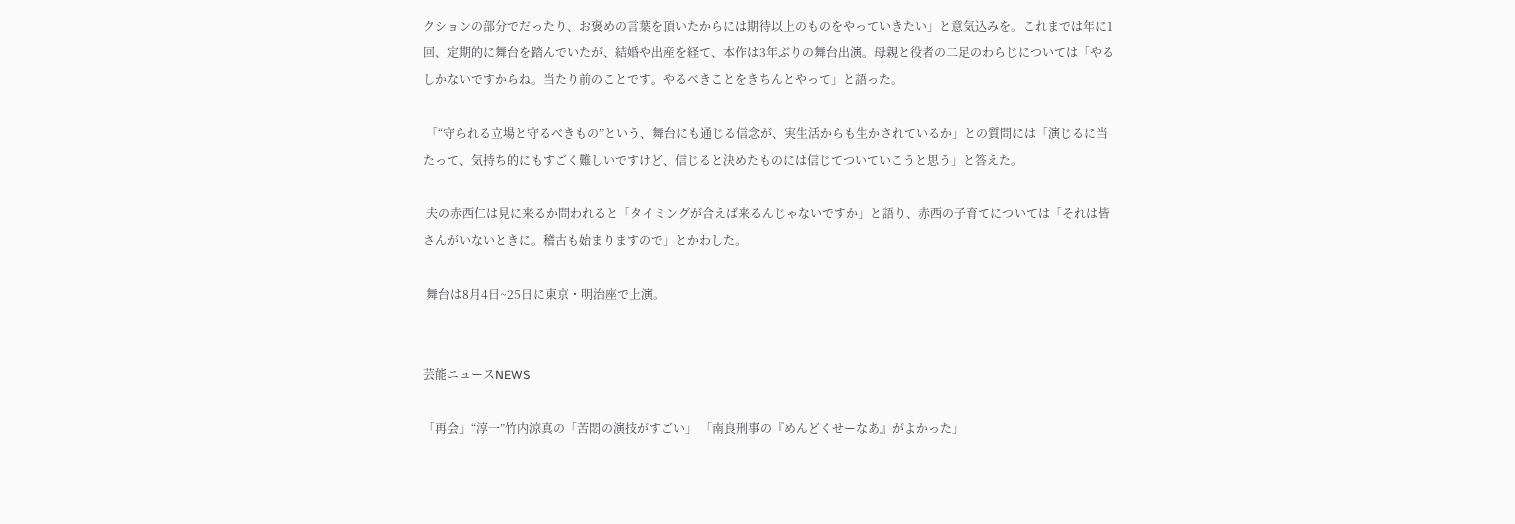クションの部分でだったり、お褒めの言葉を頂いたからには期待以上のものをやっていきたい」と意気込みを。これまでは年に1回、定期的に舞台を踏んでいたが、結婚や出産を経て、本作は3年ぶりの舞台出演。母親と役者の二足のわらじについては「やるしかないですからね。当たり前のことです。やるべきことをきちんとやって」と語った。

 「“守られる立場と守るべきもの”という、舞台にも通じる信念が、実生活からも生かされているか」との質問には「演じるに当たって、気持ち的にもすごく難しいですけど、信じると決めたものには信じてついていこうと思う」と答えた。

 夫の赤西仁は見に来るか問われると「タイミングが合えば来るんじゃないですか」と語り、赤西の子育てについては「それは皆さんがいないときに。稽古も始まりますので」とかわした。

 舞台は8月4日~25日に東京・明治座で上演。


芸能ニュースNEWS

「再会」“淳一”竹内涼真の「苦悶の演技がすごい」 「南良刑事の『めんどくせーなあ』がよかった」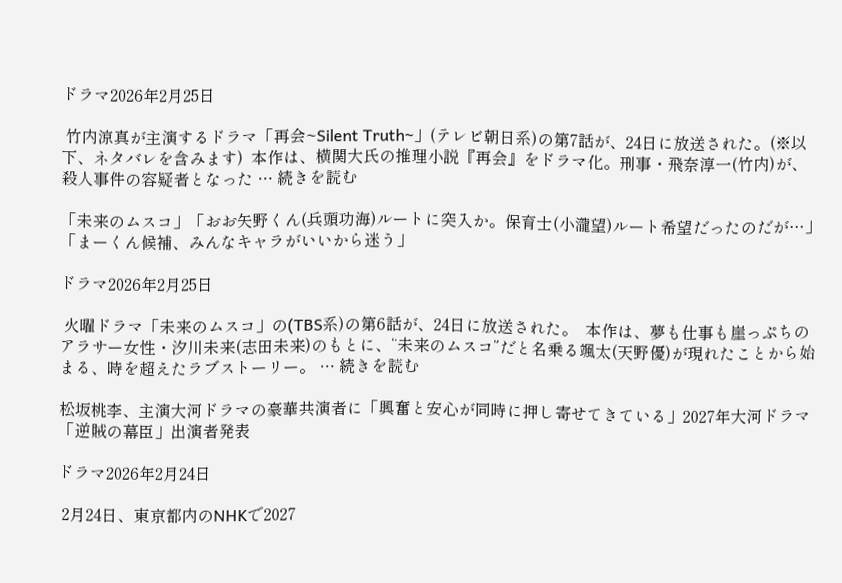ドラマ2026年2月25日

 竹内涼真が主演するドラマ「再会~Silent Truth~」(テレビ朝日系)の第7話が、24日に放送された。(※以下、ネタバレを含みます)  本作は、横関大氏の推理小説『再会』をドラマ化。刑事・飛奈淳一(竹内)が、殺人事件の容疑者となった … 続きを読む

「未来のムスコ」「おお矢野くん(兵頭功海)ルートに突入か。保育士(小瀧望)ルート希望だったのだが…」「まーくん候補、みんなキャラがいいから迷う」

ドラマ2026年2月25日

 火曜ドラマ「未来のムスコ」の(TBS系)の第6話が、24日に放送された。  本作は、夢も仕事も崖っぷちのアラサー女性・汐川未来(志田未来)のもとに、“未来のムスコ”だと名乗る颯太(天野優)が現れたことから始まる、時を超えたラブストーリー。 … 続きを読む

松坂桃李、主演大河ドラマの豪華共演者に「興奮と安心が同時に押し寄せてきている」2027年大河ドラマ「逆賊の幕臣」出演者発表

ドラマ2026年2月24日

 2月24日、東京都内のNHKで2027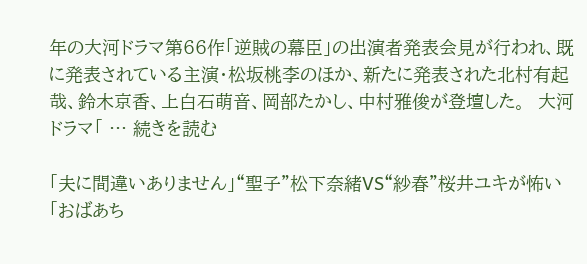年の大河ドラマ第66作「逆賊の幕臣」の出演者発表会見が行われ、既に発表されている主演・松坂桃李のほか、新たに発表された北村有起哉、鈴木京香、上白石萌音、岡部たかし、中村雅俊が登壇した。  大河ドラマ「 … 続きを読む

「夫に間違いありません」“聖子”松下奈緒VS“紗春”桜井ユキが怖い 「おばあち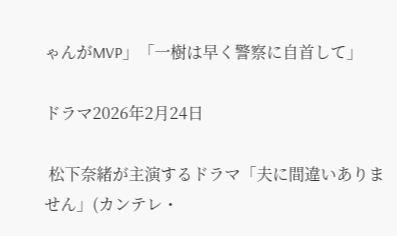ゃんがMVP」「一樹は早く警察に自首して」

ドラマ2026年2月24日

 松下奈緒が主演するドラマ「夫に間違いありません」(カンテレ・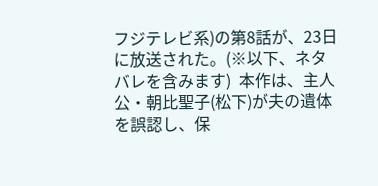フジテレビ系)の第8話が、23日に放送された。(※以下、ネタバレを含みます)  本作は、主人公・朝比聖子(松下)が夫の遺体を誤認し、保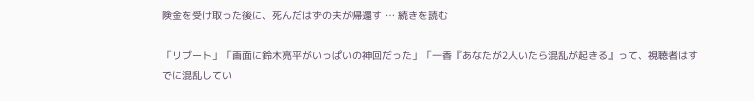険金を受け取った後に、死んだはずの夫が帰還す … 続きを読む

「リブート」「画面に鈴木亮平がいっぱいの神回だった」「一香『あなたが2人いたら混乱が起きる』って、視聴者はすでに混乱してい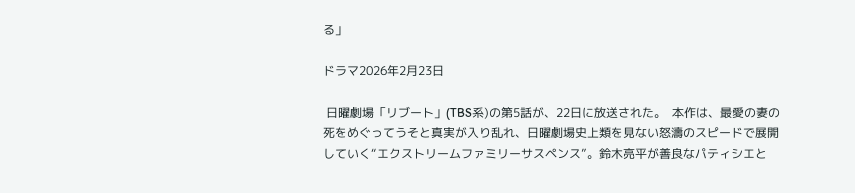る」

ドラマ2026年2月23日

 日曜劇場「リブート」(TBS系)の第5話が、22日に放送された。  本作は、最愛の妻の死をめぐってうそと真実が入り乱れ、日曜劇場史上類を見ない怒濤のスピードで展開していく“エクストリームファミリーサスペンス”。鈴木亮平が善良なパティシエと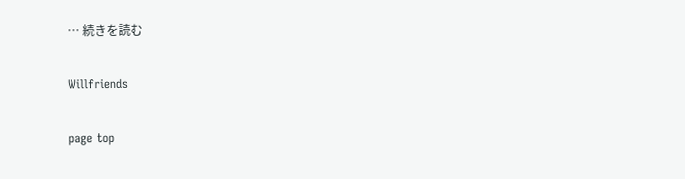… 続きを読む

Willfriends

page top